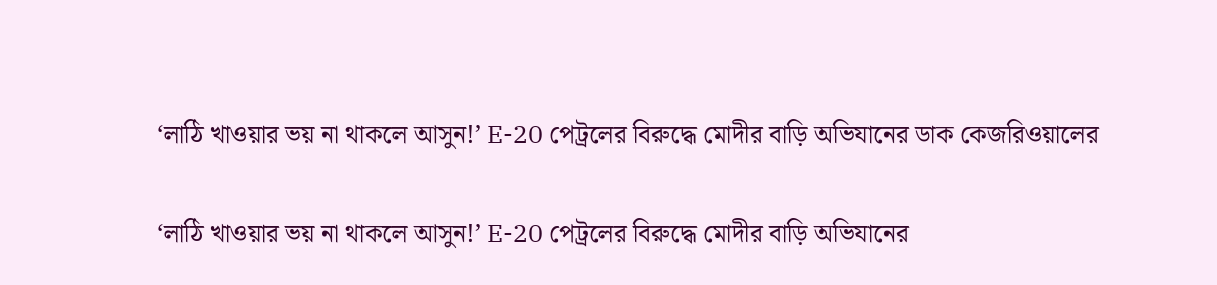‘লাঠি খাওয়ার ভয় না থাকলে আসুন!’ E-20 পেট্রলের বিরুদ্ধে মোদীর বাড়ি অভিযানের ডাক কেজরিওয়ালের

‘লাঠি খাওয়ার ভয় না থাকলে আসুন!’ E-20 পেট্রলের বিরুদ্ধে মোদীর বাড়ি অভিযানের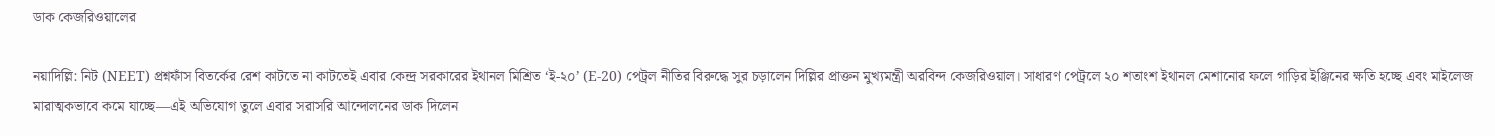ডাক কেজরিওয়ালের

নয়াদিল্লি: নিট (NEET) প্রশ্নফাঁস বিতর্কের রেশ কাটতে না কাটতেই এবার কেন্দ্র সরকারের ইথানল মিশ্রিত ‘ই-২০’ (E-20) পেট্রল নীতির বিরুদ্ধে সুর চড়ালেন দিল্লির প্রাক্তন মুখ্যমন্ত্রী অরবিন্দ কেজরিওয়াল। সাধারণ পেট্রলে ২০ শতাংশ ইথানল মেশানোর ফলে গাড়ির ইঞ্জিনের ক্ষতি হচ্ছে এবং মাইলেজ মারাত্মকভাবে কমে যাচ্ছে—এই অভিযোগ তুলে এবার সরাসরি আন্দোলনের ডাক দিলেন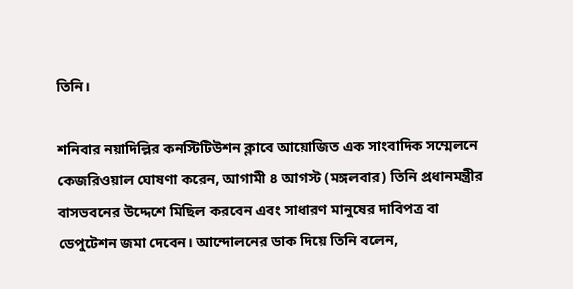তিনি।

শনিবার নয়াদিল্লির কনস্টিটিউশন ক্লাবে আয়োজিত এক সাংবাদিক সম্মেলনে কেজরিওয়াল ঘোষণা করেন, আগামী ৪ আগস্ট (মঙ্গলবার) তিনি প্রধানমন্ত্রীর বাসভবনের উদ্দেশে মিছিল করবেন এবং সাধারণ মানুষের দাবিপত্র বা ডেপুটেশন জমা দেবেন। আন্দোলনের ডাক দিয়ে তিনি বলেন,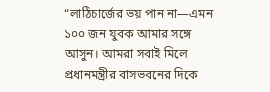“লাঠিচার্জের ভয় পান না—এমন ১০০ জন যুবক আমার সঙ্গে আসুন। আমরা সবাই মিলে প্রধানমন্ত্রীর বাসভবনের দিকে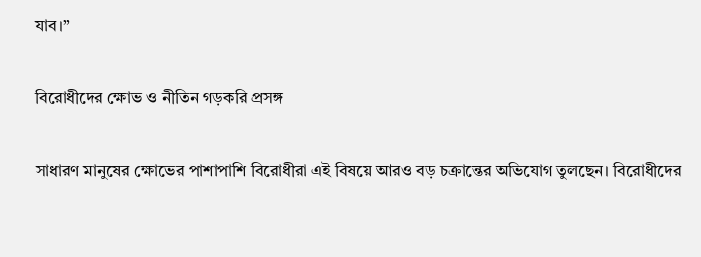যাব।”

বিরোধীদের ক্ষোভ ও নীতিন গড়করি প্রসঙ্গ

সাধারণ মানুষের ক্ষোভের পাশাপাশি বিরোধীরা এই বিষয়ে আরও বড় চক্রান্তের অভিযোগ তুলছেন। বিরোধীদের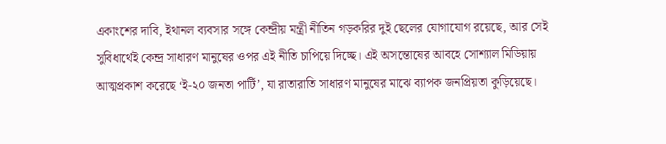একাংশের দাবি, ইথানল ব্যবসার সঙ্গে কেন্দ্রীয় মন্ত্রী নীতিন গড়করির দুই ছেলের যোগাযোগ রয়েছে, আর সেই সুবিধার্থেই কেন্দ্র সাধারণ মানুষের ওপর এই নীতি চাপিয়ে দিচ্ছে। এই অসন্তোষের আবহে সোশ্যাল মিডিয়ায় আত্মপ্রকাশ করেছে ‘ই-২০ জনতা পার্টি’, যা রাতারাতি সাধারণ মানুষের মাঝে ব্যাপক জনপ্রিয়তা কুড়িয়েছে।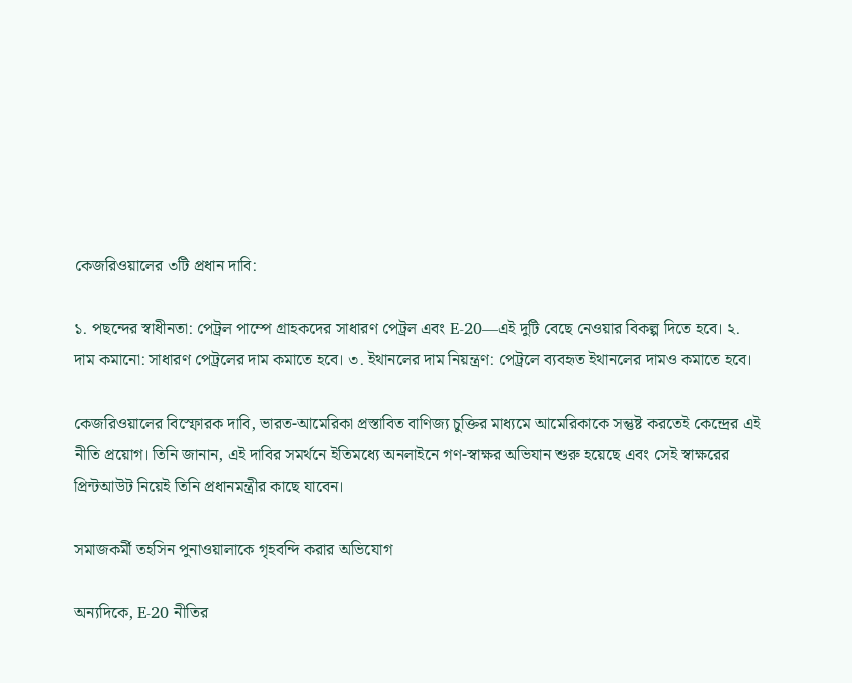কেজরিওয়ালের ৩টি প্রধান দাবি:

১. পছন্দের স্বাধীনতা: পেট্রল পাম্পে গ্রাহকদের সাধারণ পেট্রল এবং E-20—এই দুটি বেছে নেওয়ার বিকল্প দিতে হবে। ২. দাম কমানো: সাধারণ পেট্রলের দাম কমাতে হবে। ৩. ইথানলের দাম নিয়ন্ত্রণ: পেট্রলে ব্যবহৃত ইথানলের দামও কমাতে হবে।

কেজরিওয়ালের বিস্ফোরক দাবি, ভারত-আমেরিকা প্রস্তাবিত বাণিজ্য চুক্তির মাধ্যমে আমেরিকাকে সন্তুষ্ট করতেই কেন্দ্রের এই নীতি প্রয়োগ। তিনি জানান, এই দাবির সমর্থনে ইতিমধ্যে অনলাইনে গণ-স্বাক্ষর অভিযান শুরু হয়েছে এবং সেই স্বাক্ষরের প্রিন্টআউট নিয়েই তিনি প্রধানমন্ত্রীর কাছে যাবেন।

সমাজকর্মী তহসিন পুনাওয়ালাকে গৃহবন্দি করার অভিযোগ

অন্যদিকে, E-20 নীতির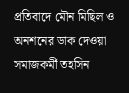প্রতিবাদে মৌন মিছিল ও অনশনের ডাক দেওয়া সমাজকর্মী তহসিন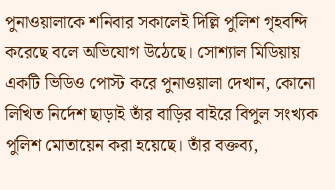পুনাওয়ালাকে শনিবার সকালেই দিল্লি পুলিশ গৃহবন্দি করেছে বলে অভিযোগ উঠেছে। সোশ্যাল মিডিয়ায় একটি ভিডিও পোস্ট করে পুনাওয়ালা দেখান, কোনো লিখিত নির্দেশ ছাড়াই তাঁর বাড়ির বাইরে বিপুল সংখ্যক পুলিশ মোতায়েন করা হয়েছে। তাঁর বক্তব্য,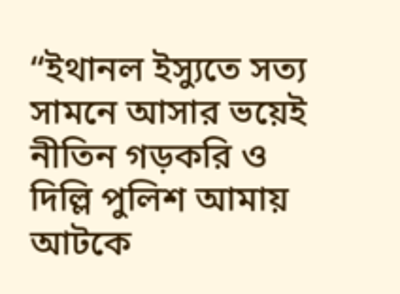“ইথানল ইস্যুতে সত্য সামনে আসার ভয়েই নীতিন গড়করি ও দিল্লি পুলিশ আমায় আটকে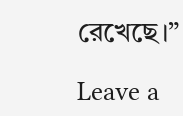রেখেছে।”

Leave a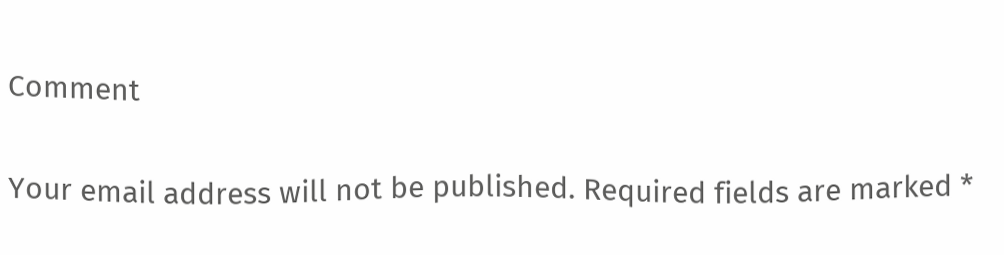Comment

Your email address will not be published. Required fields are marked *